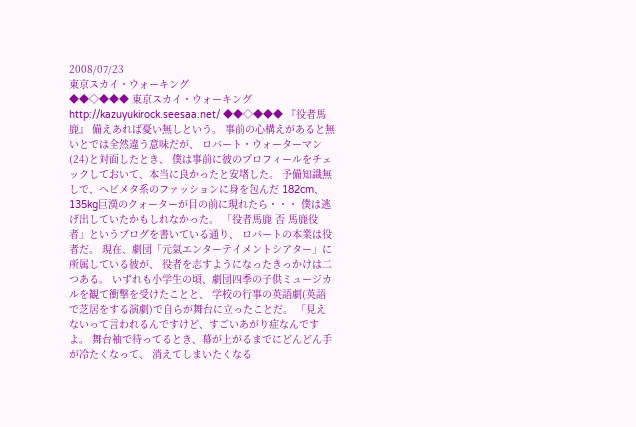2008/07/23
東京スカイ・ウォーキング
◆◆◇◆◆◆ 東京スカイ・ウォーキング http://kazuyukirock.seesaa.net/ ◆◆◇◆◆◆ 『役者馬鹿』 備えあれば憂い無しという。 事前の心構えがあると無いとでは全然違う意味だが、 ロバート・ウォーターマン(24)と対面したとき、 僕は事前に彼のプロフィールをチェックしておいて、本当に良かったと安堵した。 予備知識無しで、ヘビメタ系のファッションに身を包んだ 182cm、135kg巨漢のクォーターが目の前に現れたら・・・ 僕は逃げ出していたかもしれなかった。 「役者馬鹿 否 馬鹿役者」というブログを書いている通り、 ロバートの本業は役者だ。 現在、劇団「元氣エンターテイメントシアター」に所属している彼が、 役者を志すようになったきっかけは二つある。 いずれも小学生の頃、劇団四季の子供ミュージカルを観て衝撃を受けたことと、 学校の行事の英語劇(英語で芝居をする演劇)で自らが舞台に立ったことだ。 「見えないって言われるんですけど、すごいあがり症なんですよ。 舞台袖で待ってるとき、幕が上がるまでにどんどん手が冷たくなって、 消えてしまいたくなる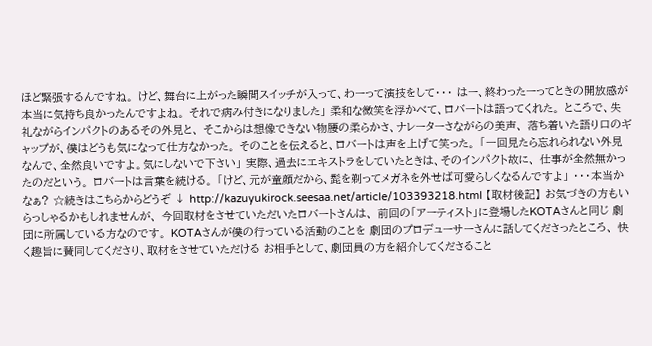ほど緊張するんですね。 けど、舞台に上がった瞬間スイッチが入って、わーって演技をして・・・ はー、終わったーってときの開放感が本当に気持ち良かったんですよね。 それで病み付きになりました」 柔和な微笑を浮かべて、ロバートは語ってくれた。 ところで、失礼ながらインパクトのあるその外見と、 そこからは想像できない物腰の柔らかさ、ナレーターさながらの美声、 落ち着いた語り口のギャップが、僕はどうも気になって仕方なかった。 そのことを伝えると、ロバートは声を上げて笑った。 「一回見たら忘れられない外見なんで、全然良いですよ。気にしないで下さい」 実際、過去にエキストラをしていたときは、そのインパクト故に、 仕事が全然無かったのだという。 ロバートは言葉を続ける。 「けど、元が童顔だから、髭を剃ってメガネを外せば可愛らしくなるんですよ」 ・・・本当かなぁ? ☆続きはこちらからどうぞ ↓ http://kazuyukirock.seesaa.net/article/103393218.html 【取材後記】 お気づきの方もいらっしゃるかもしれませんが、 今回取材をさせていただいたロバートさんは、 前回の「アーティスト」に登場したKOTAさんと同じ 劇団に所属している方なのです。 KOTAさんが僕の行っている活動のことを 劇団のプロデューサーさんに話してくださったところ、 快く趣旨に賛同してくださり、取材をさせていただける お相手として、劇団員の方を紹介してくださること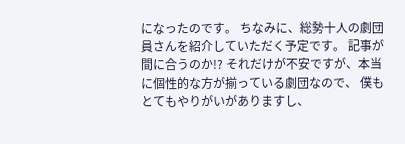になったのです。 ちなみに、総勢十人の劇団員さんを紹介していただく予定です。 記事が間に合うのか!? それだけが不安ですが、本当に個性的な方が揃っている劇団なので、 僕もとてもやりがいがありますし、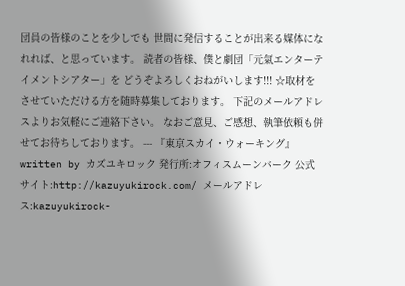団員の皆様のことを少しでも 世間に発信することが出来る媒体になれれば、と思っています。 読者の皆様、僕と劇団「元氣エンターテイメントシアター」を どうぞよろしくおねがいします!!! ☆取材をさせていただける方を随時募集しております。 下記のメールアドレスよりお気軽にご連絡下さい。 なおご意見、ご感想、執筆依頼も併せてお待ちしております。 --- 『東京スカイ・ウォーキング』 written by カズユキロック 発行所:オフィスムーンバーク 公式サイト:http://kazuyukirock.com/ メールアドレス:kazuyukirock-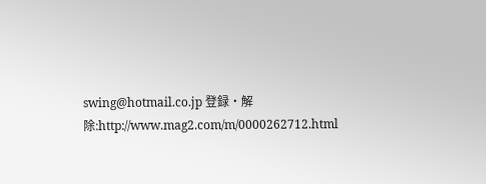swing@hotmail.co.jp 登録・解除:http://www.mag2.com/m/0000262712.html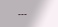---